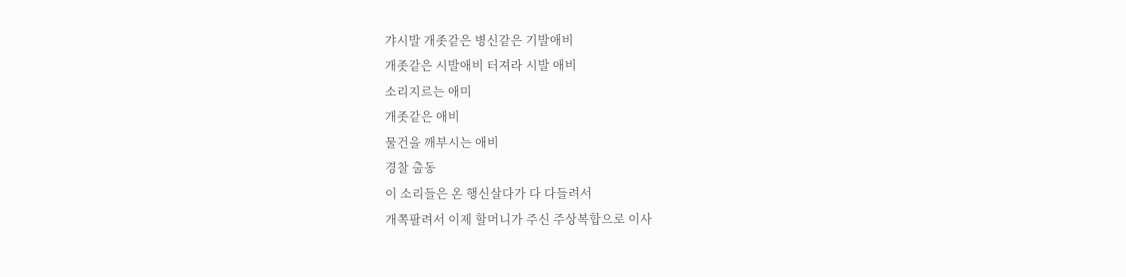갸시발 개좃같은 병신같은 기발애비
개좃같은 시발애비 터져라 시발 애비
소리지르는 애미
개좃같은 애비
물건을 깨부시는 애비
경찰 출동
이 소리들은 온 행신살다가 다 다들려서
개쪽팔려서 이제 할머니가 주신 주상복합으로 이사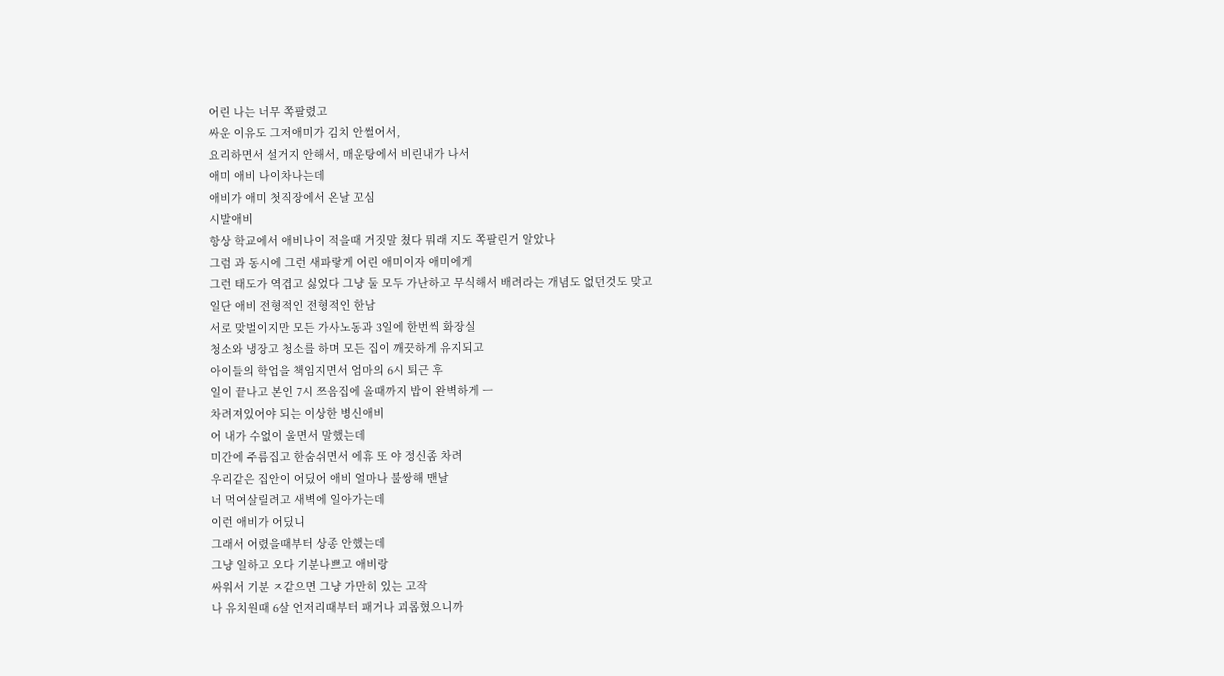어린 나는 너무 쪽팔렸고
싸운 이유도 그저애미가 김치 안썰어서,
요리하면서 설거지 안해서, 매운탕에서 비린내가 나서
애미 애비 나이차나는데
애비가 애미 첫직장에서 온날 꼬심
시발애비
항상 학교에서 애비나이 적을때 거짓말 쳤다 뭐래 지도 쪽팔린거 알았나
그럼 과 동시에 그런 새파랗게 어린 애미이자 애미에게
그런 태도가 역겹고 싫었다 그냥 둘 모두 가난하고 무식해서 배려라는 개념도 없던것도 맞고
일단 애비 전형적인 전형적인 한남
서로 맞벌이지만 모든 가사노동과 3일에 한번씩 화장실
청소와 냉장고 청소를 하며 모든 집이 깨끗하게 유지되고
아이들의 학업을 책임지면서 엄마의 6시 퇴근 후
일이 끝나고 본인 7시 쯔음집에 올때까지 밥이 완벽하게 ㅡ
차려져있어야 되는 이상한 병신애비
어 내가 수없이 울면서 말했는데
미간에 주름집고 한숨쉬면서 에휴 또 야 정신좀 차려
우리같은 집안이 어딨어 애비 얼마나 불쌍해 맨날
너 먹여살릴려고 새벽에 일아가는데
이런 애비가 어딨니
그래서 어렸을때부터 상종 안했는데
그냥 일하고 오다 기분나쁘고 애비랑
싸워서 기분 ㅈ같으면 그냥 가만히 있는 고작
나 유치원때 6살 언저리때부터 패거나 괴롭혔으니까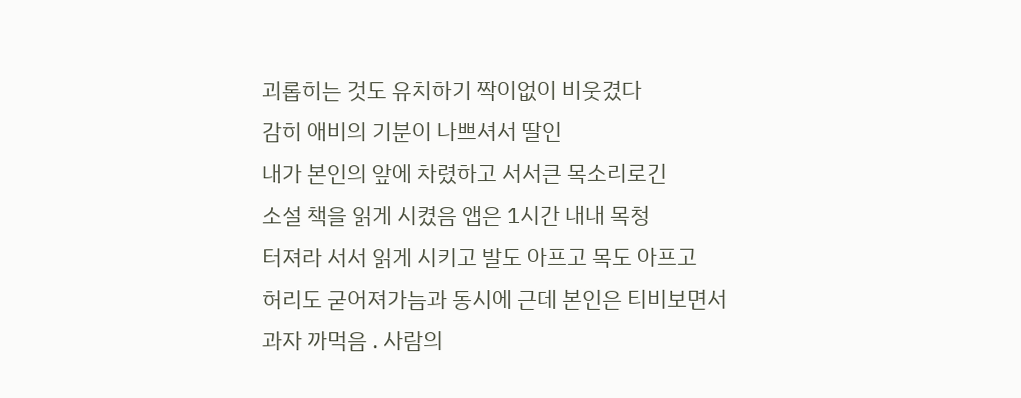괴롭히는 것도 유치하기 짝이없이 비웃겼다
감히 애비의 기분이 나쁘셔서 딸인
내가 본인의 앞에 차렸하고 서서큰 목소리로긴
소설 책을 읽게 시켰음 앱은 1시간 내내 목청
터져라 서서 읽게 시키고 발도 아프고 목도 아프고
허리도 굳어져가늠과 동시에 근데 본인은 티비보면서
과자 까먹음 . 사람의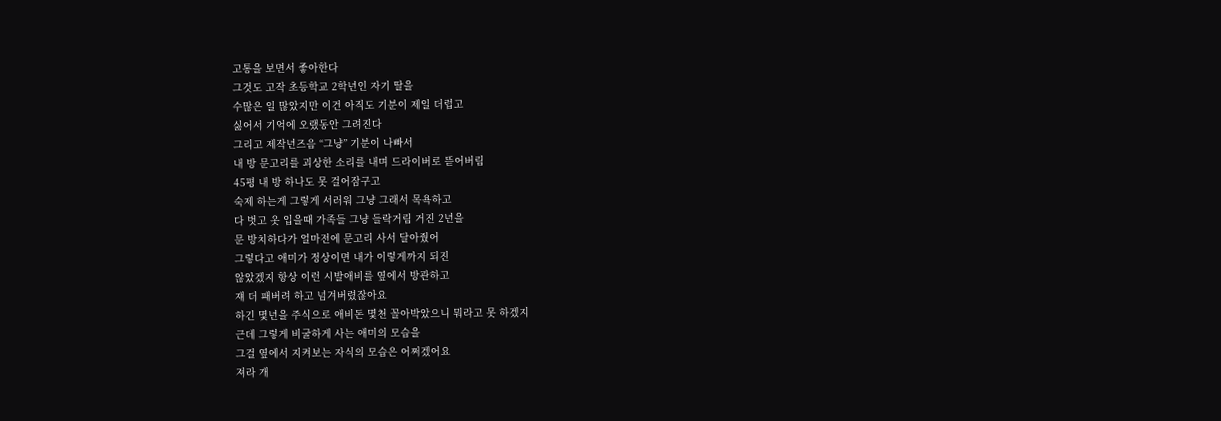고통을 보면서 좋아한다
그것도 고작 초등학교 2학년인 자기 딸을
수많은 일 많았지만 이건 아직도 기분이 제일 더럽고
싫어서 기억에 오랬동안 그려진다
그리고 제작년즈음 “그냥” 기분이 나빠서
내 방 문고리를 괴상한 소리를 내며 드라이버로 뜯어버림
45평 내 방 하나도 못 걸어잠구고
숙제 하는게 그렇게 서러워 그냥 그래서 목욕하고
다 벗고 옷 입을때 가족들 그냥 들락거림 거진 2년을
문 방치하다가 얼마전에 문고리 사서 달아줬어
그렇다고 애미가 정상이면 내가 이렇게까지 되진
않았겠지 항상 이런 시발애비를 옆에서 방관하고
쟤 더 패버려 하고 넘겨버렸잖아요
하긴 몇년을 주식으로 애비돈 몇천 꼴아박았으니 뭐라고 못 하겠지
근데 그렇게 비굴하게 사는 애미의 모습을
그걸 옆에서 지켜보는 자식의 모습은 어쩌겠어요
져라 개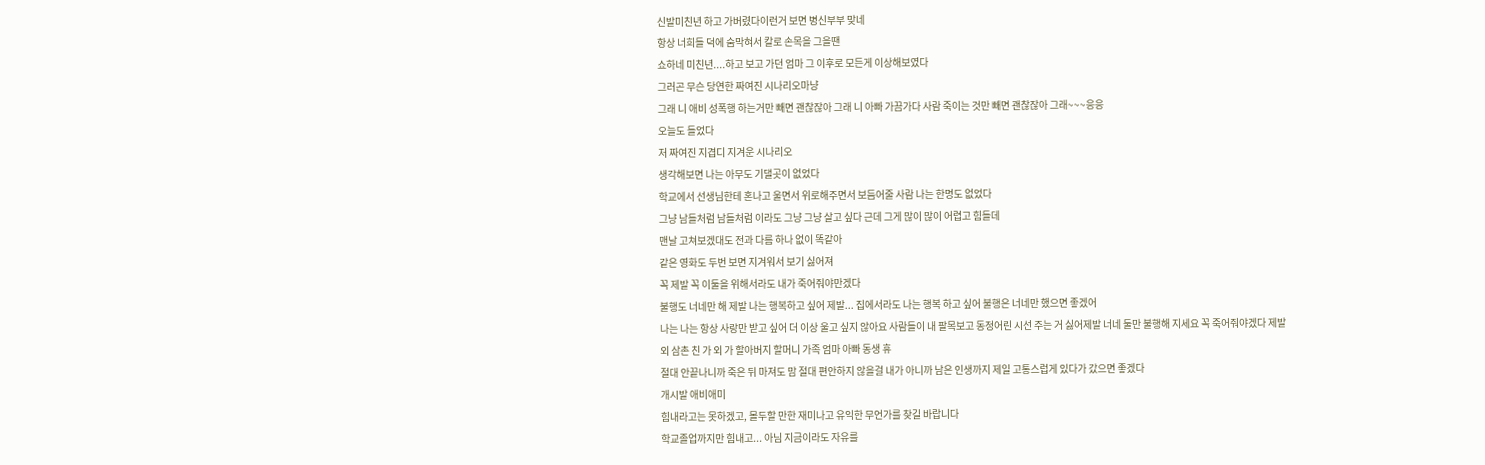신발미친년 하고 가버렸다이런거 보면 병신부부 맞네
항상 너희들 덕에 숨막혀서 칼로 손목을 그을땐
쇼하네 미친년....하고 보고 가던 엄마 그 이후로 모든게 이상해보였다
그러곤 무슨 당연한 짜여진 시나리오마냥
그래 니 애비 성폭행 하는거만 빼면 괜찮잖아 그래 니 아빠 가끔가다 사람 죽이는 것만 빼면 괜찮잖아 그래~~~응응
오늘도 들었다
저 짜여진 지겹디 지겨운 시나리오
생각해보면 나는 아무도 기댈곳이 없었다
학교에서 선생님한테 혼나고 울면서 위로해주면서 보듬어줄 사람 나는 한명도 없었다
그냥 남들처럼 남들처럼 이라도 그냥 그냥 살고 싶다 근데 그게 많이 많이 어렵고 힘들데
맨날 고쳐보겠대도 전과 다름 하나 없이 똑같아
같은 영화도 두번 보면 지겨워서 보기 싫어져
꼭 제발 꼭 이둘을 위해서라도 내가 죽어줘야만겠다
불행도 너네만 해 제발 나는 행복하고 싶어 제발... 집에서라도 나는 행복 하고 싶어 불행은 너네만 했으면 좋겠어
나는 나는 항상 사랑만 받고 싶어 더 이상 울고 싶지 않아요 사람들이 내 팔목보고 동정어린 시선 주는 거 싫어제발 너네 둘만 불행해 지세요 꼭 죽어줘야겠다 제발
외 삼촌 친 가 외 가 할아버지 할머니 가족 엄마 아빠 동생 휴
절대 안끝나니까 죽은 뒤 마져도 맘 절대 편안하지 않을걸 내가 아니까 남은 인생까지 제일 고통스럽게 있다가 갔으면 좋겠다
개시발 애비애미
힘내라고는 못하겠고, 몰두할 만한 재미나고 유익한 무언가를 찾길 바랍니다
학교졸업까지만 힘내고... 아님 지금이라도 자유를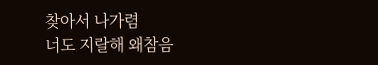찾아서 나가렴
너도 지랄해 왜참음